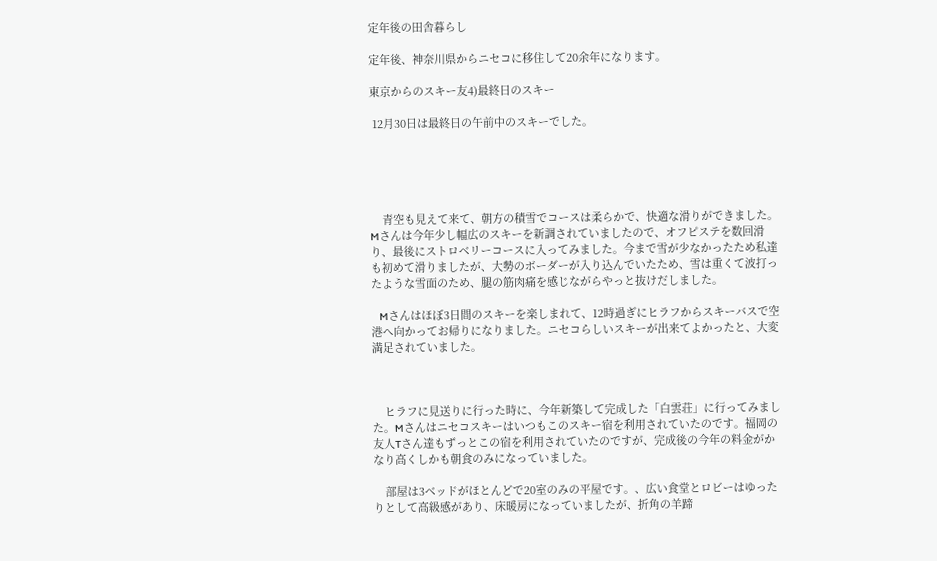定年後の田舎暮らし

定年後、神奈川県からニセコに移住して20余年になります。

東京からのスキー友4)最終日のスキー

 12月30日は最終日の午前中のスキーでした。





    青空も見えて来て、朝方の積雪でコースは柔らかで、快適な滑りができました。Mさんは今年少し幅広のスキーを新調されていましたので、オフピステを数回滑り、最後にストロベリーコースに入ってみました。今まで雪が少なかったため私達も初めて滑りましたが、大勢のボーダーが入り込んでいたため、雪は重くて波打ったような雪面のため、腿の筋肉痛を感じながらやっと抜けだしました。

    Mさんはほぼ3日間のスキーを楽しまれて、12時過ぎにヒラフからスキーバスで空港へ向かってお帰りになりました。ニセコらしいスキーが出来てよかったと、大変満足されていました。



    ヒラフに見送りに行った時に、今年新築して完成した「白雲荘」に行ってみました。Mさんはニセコスキーはいつもこのスキー宿を利用されていたのです。福岡の友人Tさん達もずっとこの宿を利用されていたのですが、完成後の今年の料金がかなり高くしかも朝食のみになっていました。

    部屋は3ベッドがほとんどで20室のみの平屋です。、広い食堂とロビーはゆったりとして高級感があり、床暖房になっていましたが、折角の羊蹄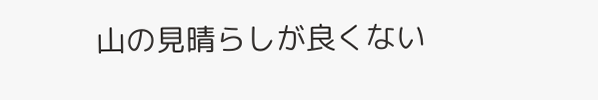山の見晴らしが良くない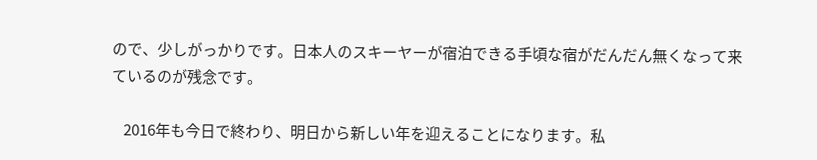ので、少しがっかりです。日本人のスキーヤーが宿泊できる手頃な宿がだんだん無くなって来ているのが残念です。

    2016年も今日で終わり、明日から新しい年を迎えることになります。私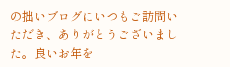の拙いブログにいつもご訪問いただき、ありがとうございました。良いお年を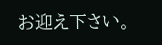お迎え下さい。